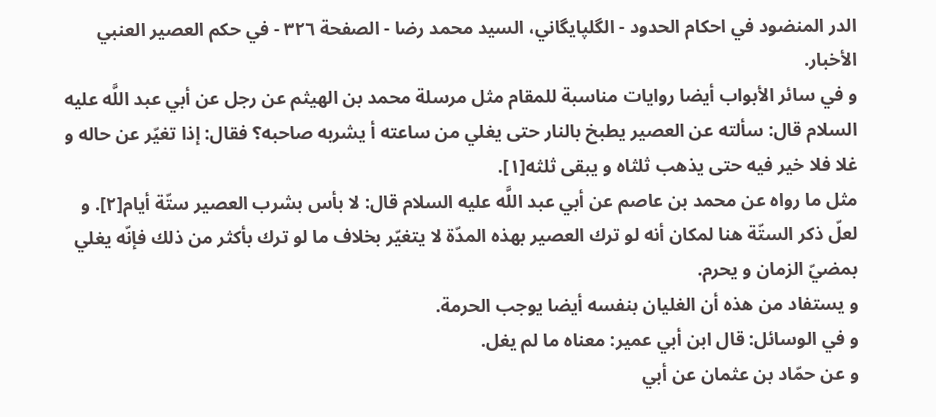الدر المنضود في احكام الحدود - الگلپايگاني، السيد محمد رضا - الصفحة ٣٢٦ - في حكم العصير العنبي
الأخبار.
و في سائر الأبواب أيضا روايات مناسبة للمقام مثل مرسلة محمد بن الهيثم عن رجل عن أبي عبد اللَّه عليه السلام قال: سألته عن العصير يطبخ بالنار حتى يغلي من ساعته أ يشربه صاحبه؟ فقال: إذا تغيّر عن حاله و غلا فلا خير فيه حتى يذهب ثلثاه و يبقى ثلثه[١].
مثل ما رواه عن محمد بن عاصم عن أبي عبد اللَّه عليه السلام قال: لا بأس بشرب العصير ستّة أيام[٢]. و لعلّ ذكر الستّة هنا لمكان أنه لو ترك العصير بهذه المدّة لا يتغيّر بخلاف ما لو ترك بأكثر من ذلك فإنّه يغلي بمضيّ الزمان و يحرم.
و يستفاد من هذه أن الغليان بنفسه أيضا يوجب الحرمة.
و في الوسائل: قال ابن أبي عمير: معناه ما لم يغل.
و عن حمّاد بن عثمان عن أبي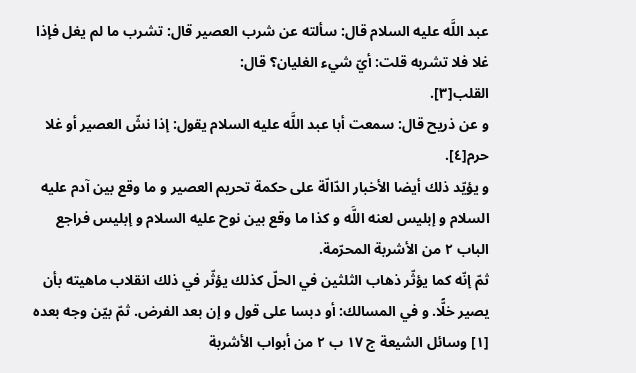عبد اللَّه عليه السلام قال: سألته عن شرب العصير قال: تشرب ما لم يغل فإذا غلا فلا تشربه قلت: أيّ شيء الغليان؟ قال:
القلب[٣].
و عن ذريح قال: سمعت أبا عبد اللَّه عليه السلام يقول: إذا نشّ العصير أو غلا حرم[٤].
و يؤيّد ذلك أيضا الأخبار الدّالّة على حكمة تحريم العصير و ما وقع بين آدم عليه السلام و إبليس لعنه اللَّه و كذا ما وقع بين نوح عليه السلام و إبليس فراجع الباب ٢ من الأشربة المحرّمة.
ثمّ إنّه كما يؤثّر ذهاب الثلثين في الحلّ كذلك يؤثّر في ذلك انقلاب ماهيته بأن يصير خلًّا. و في المسالك: أو دبسا على قول و إن بعد الفرض. ثمّ بيّن وجه بعده
[١] وسائل الشيعة ج ١٧ ب ٢ من أبواب الأشربة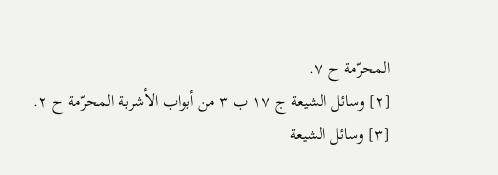المحرّمة ح ٧.
[٢] وسائل الشيعة ج ١٧ ب ٣ من أبواب الأشربة المحرّمة ح ٢.
[٣] وسائل الشيعة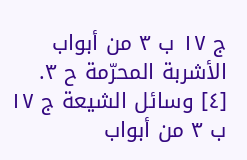ج ١٧ ب ٣ من أبواب الأشربة المحرّمة ح ٣.
[٤] وسائل الشيعة ج ١٧ ب ٣ من أبواب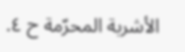الأشربة المحرّمة ح ٤.